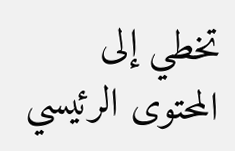تخطي إلى المحتوى الرئيسي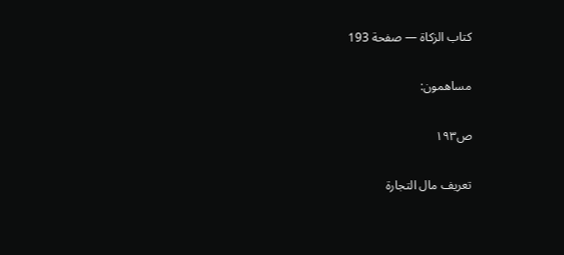كتاب الزكاة — صفحة 193

مساهمون:

ص١٩٣

تعريف مال التجارة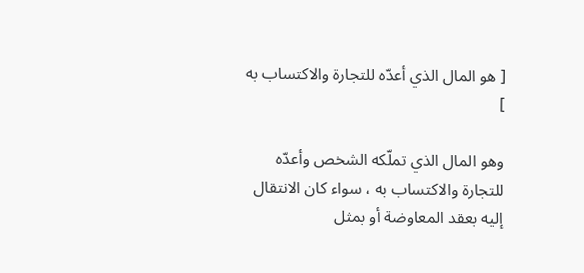[ هو المال الذي أعدّه للتجارة والاكتساب به ]

وهو المال الذي تملّكه الشخص وأعدّه للتجارة والاكتساب به ، سواء كان الانتقال إليه بعقد المعاوضة أو بمثل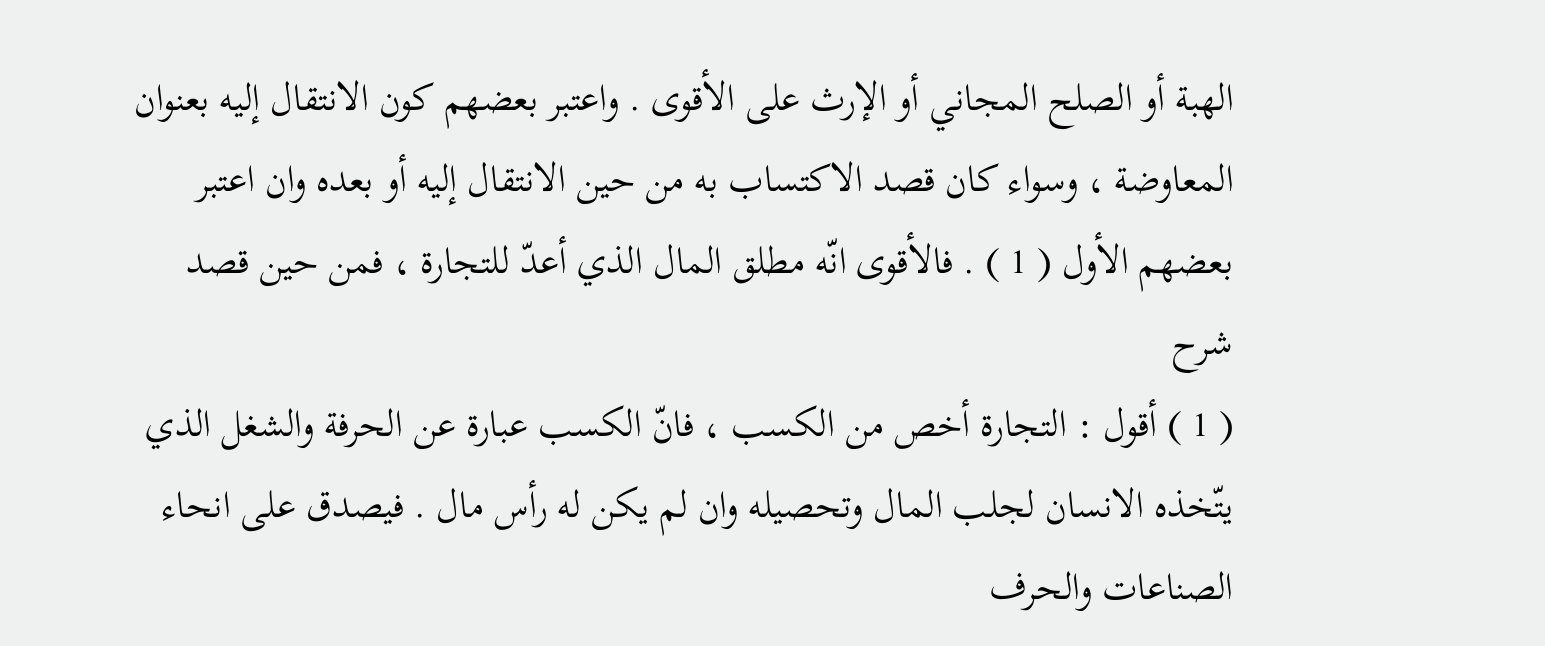الهبة أو الصلح المجاني أو الإرث على الأقوى . واعتبر بعضهم كون الانتقال إليه بعنوان المعاوضة ، وسواء كان قصد الاكتساب به من حين الانتقال إليه أو بعده وان اعتبر بعضهم الأول ( 1 ) . فالأقوى انّه مطلق المال الذي أعدّ للتجارة ، فمن حين قصد
شرح
( 1 ) أقول : التجارة أخص من الكسب ، فانّ الكسب عبارة عن الحرفة والشغل الذي يتّخذه الانسان لجلب المال وتحصيله وان لم يكن له رأس مال . فيصدق على انحاء الصناعات والحرف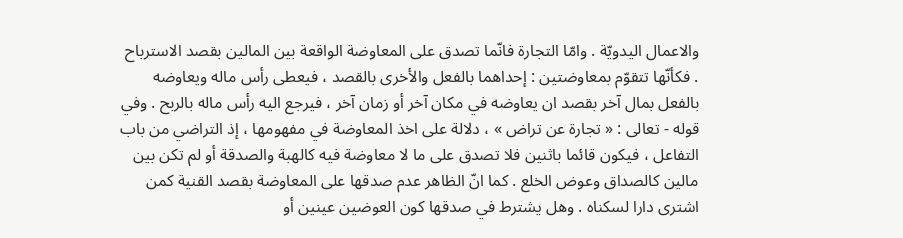والاعمال اليدويّة . وامّا التجارة فانّما تصدق على المعاوضة الواقعة بين المالين بقصد الاسترباح . فكأنّها تتقوّم بمعاوضتين : إحداهما بالفعل والأخرى بالقصد ، فيعطى رأس ماله ويعاوضه بالفعل بمال آخر بقصد ان يعاوضه في مكان آخر أو زمان آخر ، فيرجع اليه رأس ماله بالربح . وفي قوله - تعالى : « تجارة عن تراض » ، دلالة على اخذ المعاوضة في مفهومها ، إذ التراضي من باب التفاعل ، فيكون قائما باثنين فلا تصدق على ما لا معاوضة فيه كالهبة والصدقة أو لم تكن بين مالين كالصداق وعوض الخلع . كما انّ الظاهر عدم صدقها على المعاوضة بقصد القنية كمن اشترى دارا لسكناه . وهل يشترط في صدقها كون العوضين عينين أو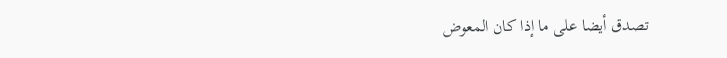تصدق أيضا على ما إذا كان المعوض